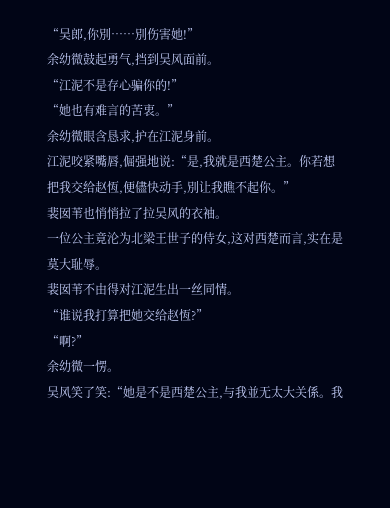“吴郎,你別……別伤害她!”
余幼微鼓起勇气,挡到吴风面前。
“江泥不是存心骗你的!”
“她也有难言的苦衷。”
余幼微眼含恳求,护在江泥身前。
江泥咬紧嘴唇,倔强地说:“是,我就是西楚公主。你若想把我交给赵恆,便儘快动手,別让我瞧不起你。”
裴囡苇也悄悄拉了拉吴风的衣袖。
一位公主竟沦为北梁王世子的侍女,这对西楚而言,实在是莫大耻辱。
裴囡苇不由得对江泥生出一丝同情。
“谁说我打算把她交给赵恆?”
“啊?”
余幼微一愣。
吴风笑了笑:“她是不是西楚公主,与我並无太大关係。我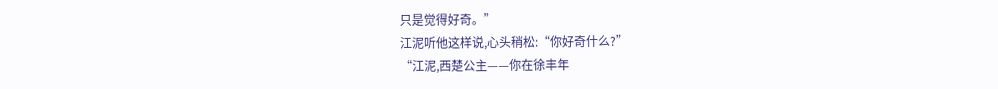只是觉得好奇。”
江泥听他这样说,心头稍松:“你好奇什么?”
“江泥,西楚公主——你在徐丰年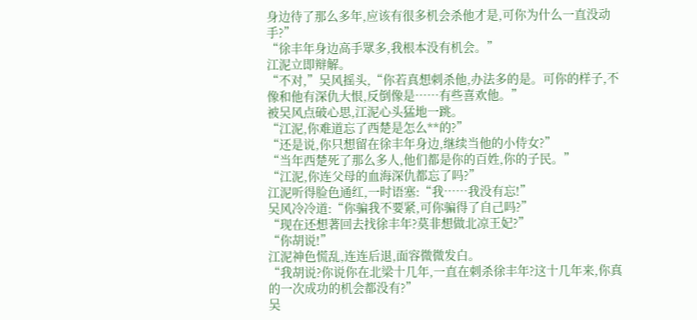身边待了那么多年,应该有很多机会杀他才是,可你为什么一直没动手?”
“徐丰年身边高手眾多,我根本没有机会。”
江泥立即辩解。
“不对,”吴风摇头,“你若真想刺杀他,办法多的是。可你的样子,不像和他有深仇大恨,反倒像是……有些喜欢他。”
被吴风点破心思,江泥心头猛地一跳。
“江泥,你难道忘了西楚是怎么**的?”
“还是说,你只想留在徐丰年身边,继续当他的小侍女?”
“当年西楚死了那么多人,他们都是你的百姓,你的子民。”
“江泥,你连父母的血海深仇都忘了吗?”
江泥听得脸色通红,一时语塞:“我……我没有忘!”
吴风冷冷道:“你骗我不要紧,可你骗得了自己吗?”
“现在还想著回去找徐丰年?莫非想做北凉王妃?”
“你胡说!”
江泥神色慌乱,连连后退,面容微微发白。
“我胡说?你说你在北梁十几年,一直在刺杀徐丰年?这十几年来,你真的一次成功的机会都没有?”
吴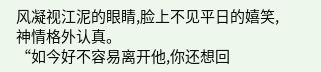风凝视江泥的眼睛,脸上不见平日的嬉笑,神情格外认真。
“如今好不容易离开他,你还想回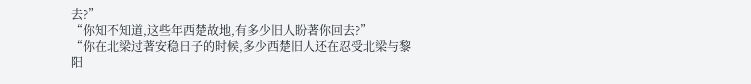去?”
“你知不知道,这些年西楚故地,有多少旧人盼著你回去?”
“你在北梁过著安稳日子的时候,多少西楚旧人还在忍受北梁与黎阳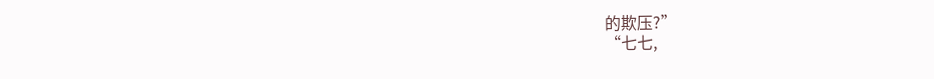的欺压?”
“七七,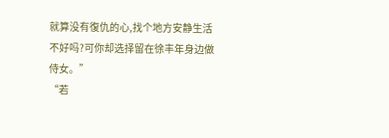就算没有復仇的心,找个地方安静生活不好吗?可你却选择留在徐丰年身边做侍女。”
“若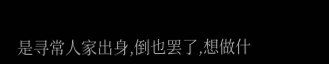是寻常人家出身,倒也罢了,想做什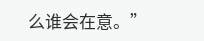么谁会在意。”